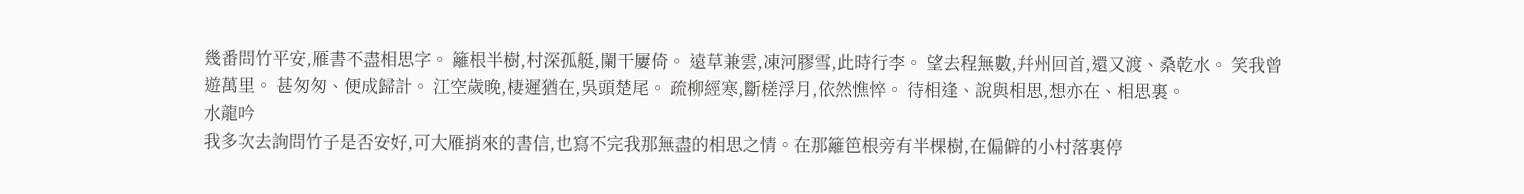幾番問竹平安,雁書不盡相思字。 籬根半樹,村深孤艇,闌干屢倚。 遠草兼雲,凍河膠雪,此時行李。 望去程無數,幷州回首,還又渡、桑乾水。 笑我曾遊萬里。 甚匆匆、便成歸計。 江空歲晚,棲遲猶在,吳頭楚尾。 疏柳經寒,斷槎浮月,依然憔悴。 待相逢、說與相思,想亦在、相思裏。
水龍吟
我多次去詢問竹子是否安好,可大雁捎來的書信,也寫不完我那無盡的相思之情。在那籬笆根旁有半棵樹,在偏僻的小村落裏停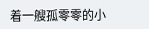着一艘孤零零的小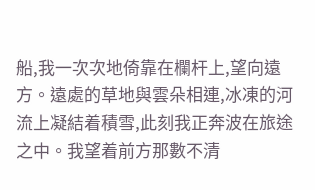船,我一次次地倚靠在欄杆上,望向遠方。遠處的草地與雲朵相連,冰凍的河流上凝結着積雪,此刻我正奔波在旅途之中。我望着前方那數不清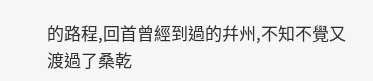的路程,回首曾經到過的幷州,不知不覺又渡過了桑乾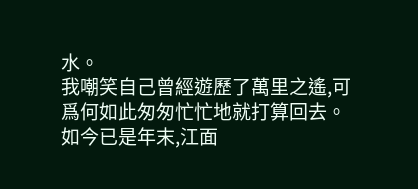水。
我嘲笑自己曾經遊歷了萬里之遙,可爲何如此匆匆忙忙地就打算回去。如今已是年末,江面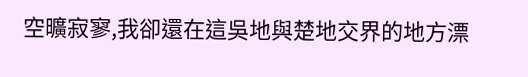空曠寂寥,我卻還在這吳地與楚地交界的地方漂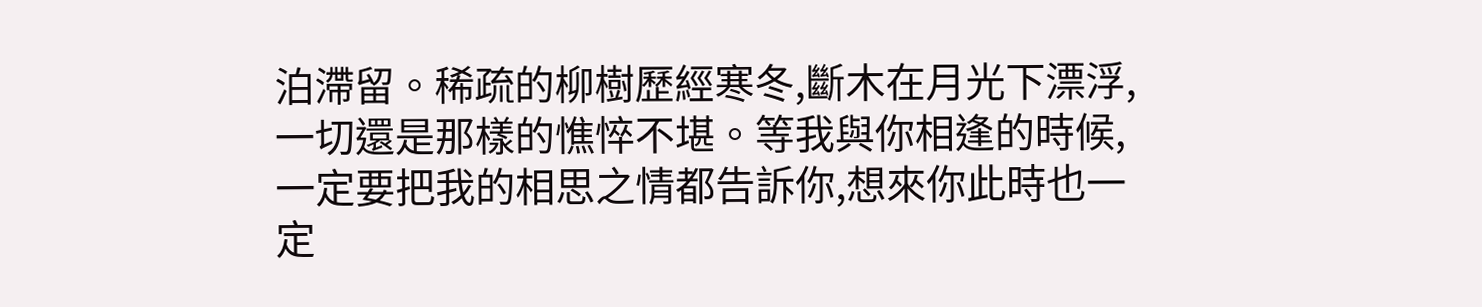泊滯留。稀疏的柳樹歷經寒冬,斷木在月光下漂浮,一切還是那樣的憔悴不堪。等我與你相逢的時候,一定要把我的相思之情都告訴你,想來你此時也一定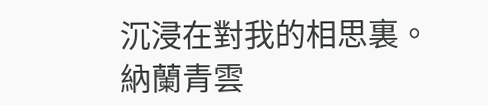沉浸在對我的相思裏。
納蘭青雲